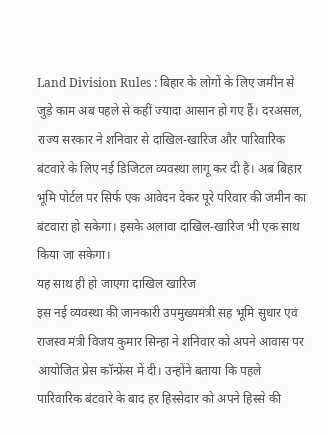Land Division Rules : बिहार के लोगों के लिए जमीन से जुड़े काम अब पहले से कहीं ज्यादा आसान हो गए हैं। दरअसल, राज्य सरकार ने शनिवार से दाखिल-खारिज और पारिवारिक बंटवारे के लिए नई डिजिटल व्यवस्था लागू कर दी है। अब बिहार भूमि पोर्टल पर सिर्फ एक आवेदन देकर पूरे परिवार की जमीन का बंटवारा हो सकेगा। इसके अलावा दाखिल-खारिज भी एक साथ किया जा सकेगा।
यह साथ ही हो जाएगा दाखिल खारिज
इस नई व्यवस्था की जानकारी उपमुख्यमंत्री सह भूमि सुधार एवं राजस्व मंत्री विजय कुमार सिन्हा ने शनिवार को अपने आवास पर आयोजित प्रेस कॉन्फ्रेंस में दी। उन्होंने बताया कि पहले पारिवारिक बंटवारे के बाद हर हिस्सेदार को अपने हिस्से की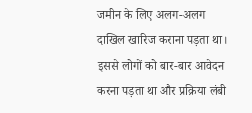जमीन के लिए अलग-अलग दाखिल खारिज कराना पड़ता था। इससे लोगों को बार-बार आवेदन करना पड़ता था और प्रक्रिया लंबी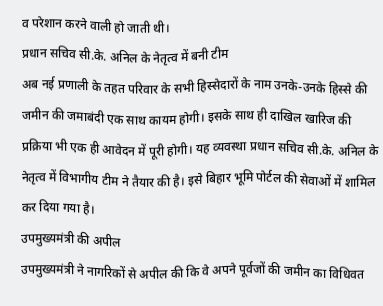व परेशान करने वाली हो जाती थी।
प्रधान सचिव सी.के. अनिल के नेतृत्व में बनी टीम
अब नई प्रणाली के तहत परिवार के सभी हिस्सेदारों के नाम उनके-उनके हिस्से की जमीन की जमाबंदी एक साथ कायम होगी। इसके साथ ही दाखिल खारिज की प्रक्रिया भी एक ही आवेदन में पूरी होगी। यह व्यवस्था प्रधान सचिव सी.के. अनिल के नेतृत्व में विभागीय टीम ने तैयार की है। इसे बिहार भूमि पोर्टल की सेवाओं में शामिल कर दिया गया है।
उपमुख्यमंत्री की अपील
उपमुख्यमंत्री ने नागरिकों से अपील की कि वे अपने पूर्वजों की जमीन का विधिवत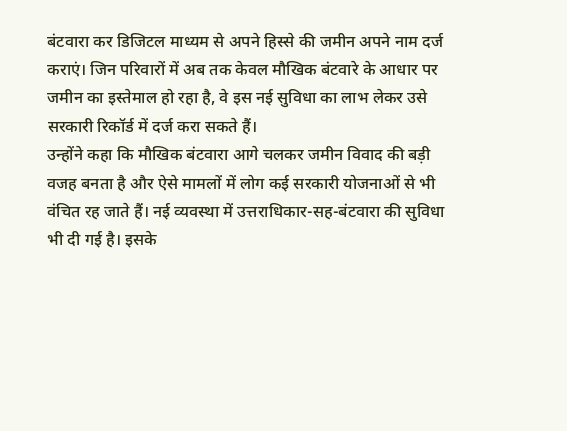बंटवारा कर डिजिटल माध्यम से अपने हिस्से की जमीन अपने नाम दर्ज कराएं। जिन परिवारों में अब तक केवल मौखिक बंटवारे के आधार पर जमीन का इस्तेमाल हो रहा है, वे इस नई सुविधा का लाभ लेकर उसे सरकारी रिकॉर्ड में दर्ज करा सकते हैं।
उन्होंने कहा कि मौखिक बंटवारा आगे चलकर जमीन विवाद की बड़ी वजह बनता है और ऐसे मामलों में लोग कई सरकारी योजनाओं से भी वंचित रह जाते हैं। नई व्यवस्था में उत्तराधिकार-सह-बंटवारा की सुविधा भी दी गई है। इसके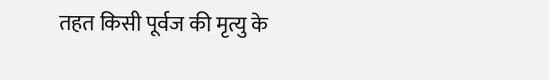तहत किसी पूर्वज की मृत्यु के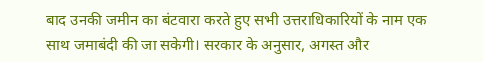बाद उनकी जमीन का बंटवारा करते हुए सभी उत्तराधिकारियों के नाम एक साथ जमाबंदी की जा सकेगी। सरकार के अनुसार, अगस्त और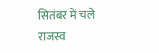सितंबर में चले राजस्व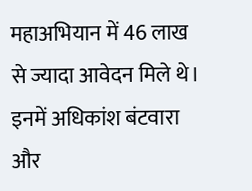महाअभियान में 46 लाख से ज्यादा आवेदन मिले थे। इनमें अधिकांश बंटवारा और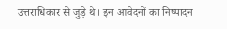उत्तराधिकार से जुड़े थे। इन आवेदनों का निष्पादन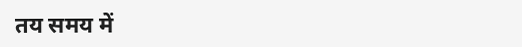तय समय में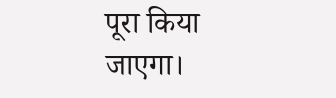पूरा किया जाएगा।